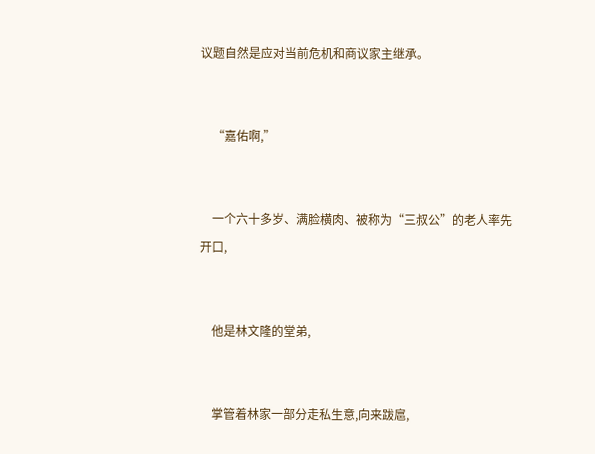议题自然是应对当前危机和商议家主继承。


    “嘉佑啊,”


    一个六十多岁、满脸横肉、被称为“三叔公”的老人率先开口,


    他是林文隆的堂弟,


    掌管着林家一部分走私生意,向来跋扈,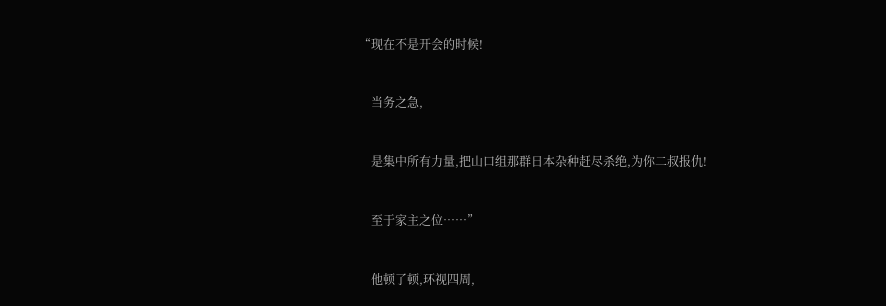“现在不是开会的时候!


    当务之急,


    是集中所有力量,把山口组那群日本杂种赶尽杀绝,为你二叔报仇!


    至于家主之位……”


    他顿了顿,环视四周,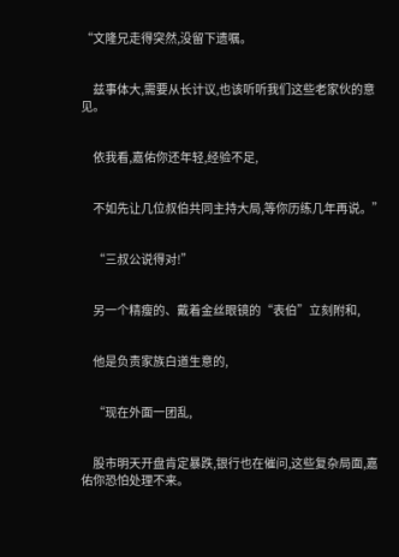“文隆兄走得突然,没留下遗嘱。


    兹事体大,需要从长计议,也该听听我们这些老家伙的意见。


    依我看,嘉佑你还年轻,经验不足,


    不如先让几位叔伯共同主持大局,等你历练几年再说。”


    “三叔公说得对!”


    另一个精瘦的、戴着金丝眼镜的“表伯”立刻附和,


    他是负责家族白道生意的,


    “现在外面一团乱,


    股市明天开盘肯定暴跌,银行也在催问,这些复杂局面,嘉佑你恐怕处理不来。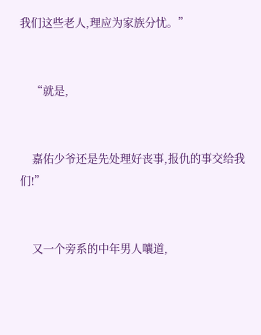我们这些老人,理应为家族分忧。”


    “就是,


    嘉佑少爷还是先处理好丧事,报仇的事交给我们!”


    又一个旁系的中年男人嚷道,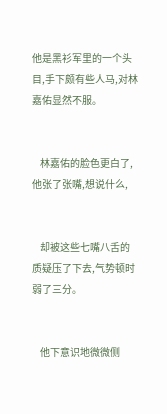他是黑衫军里的一个头目,手下颇有些人马,对林嘉佑显然不服。


    林嘉佑的脸色更白了,他张了张嘴,想说什么,


    却被这些七嘴八舌的质疑压了下去,气势顿时弱了三分。


    他下意识地微微侧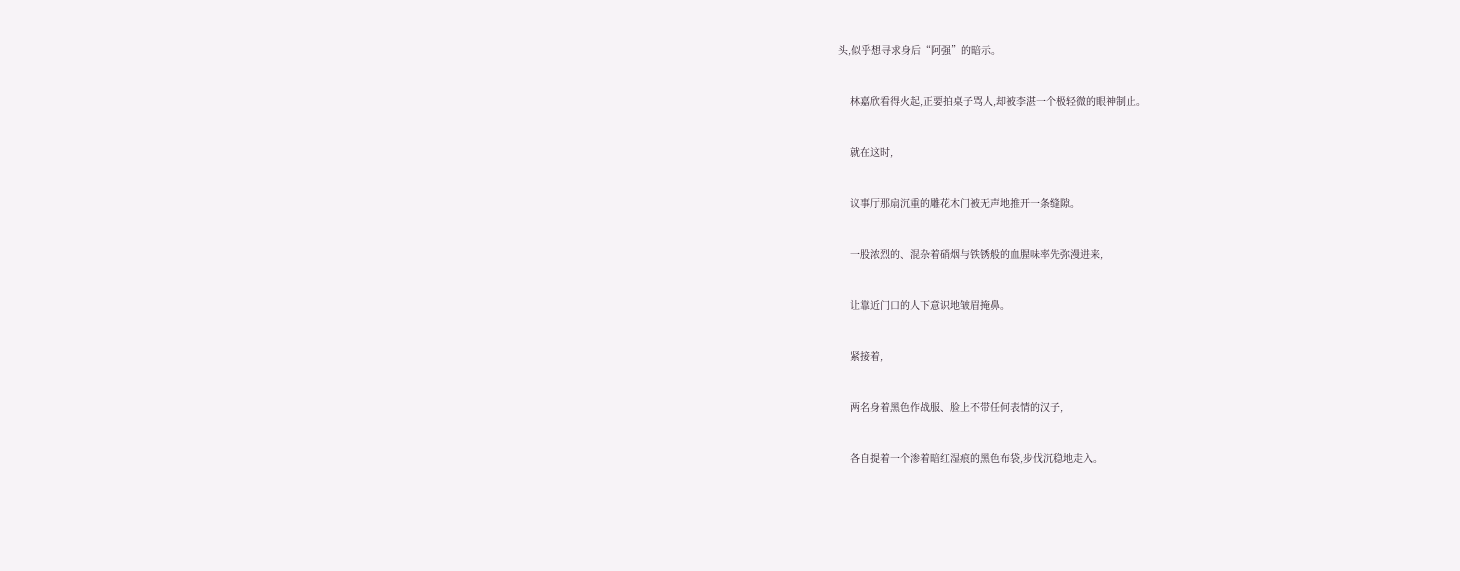头,似乎想寻求身后“阿强”的暗示。


    林嘉欣看得火起,正要拍桌子骂人,却被李湛一个极轻微的眼神制止。


    就在这时,


    议事厅那扇沉重的雕花木门被无声地推开一条缝隙。


    一股浓烈的、混杂着硝烟与铁锈般的血腥味率先弥漫进来,


    让靠近门口的人下意识地皱眉掩鼻。


    紧接着,


    两名身着黑色作战服、脸上不带任何表情的汉子,


    各自提着一个渗着暗红湿痕的黑色布袋,步伐沉稳地走入。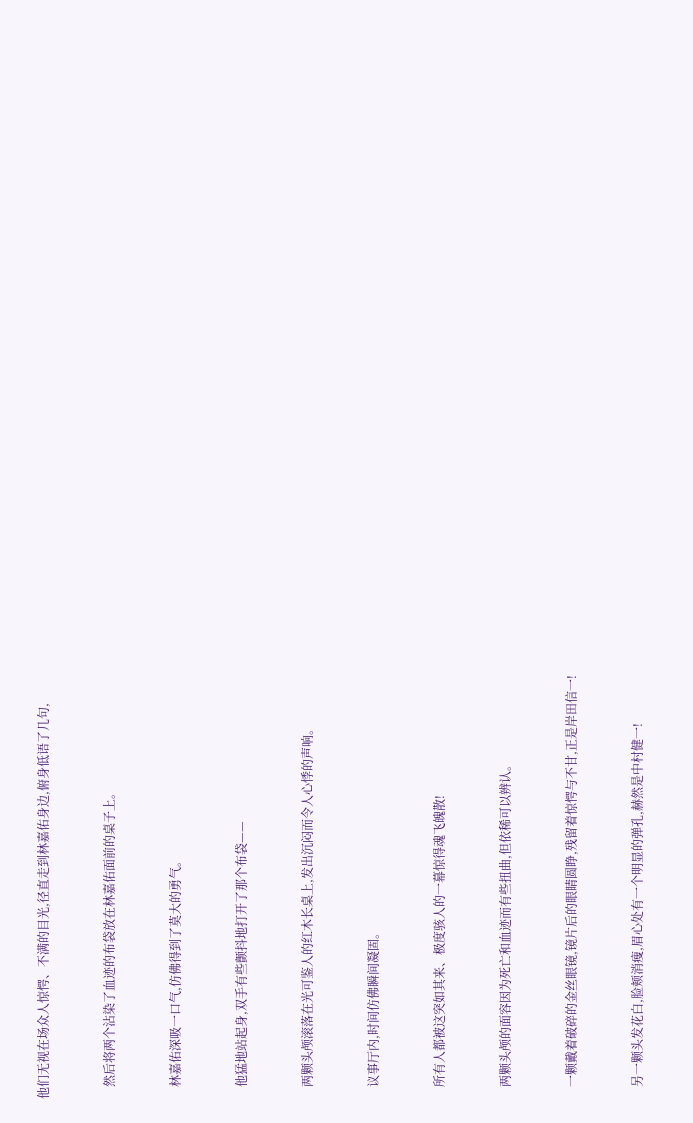他们无视在场众人惊愕、不满的目光,径直走到林嘉佑身边,俯身低语了几句,


    然后将两个沾染了血迹的布袋放在林嘉佑面前的桌子上。


    林嘉佑深吸一口气,仿佛得到了莫大的勇气。


    他猛地站起身,双手有些颤抖地打开了那个布袋——


    两颗头颅滚落在光可鉴人的红木长桌上,发出沉闷而令人心悸的声响。


    议事厅内,时间仿佛瞬间凝固。


    所有人都被这突如其来、极度骇人的一幕惊得魂飞魄散!


    两颗头颅的面容因为死亡和血迹而有些扭曲,但依稀可以辨认。


    一颗戴着破碎的金丝眼镜,镜片后的眼睛圆睁,残留着惊愕与不甘,正是岸田信一!


    另一颗头发花白,脸颊消瘦,眉心处有一个明显的弹孔,赫然是中村健一!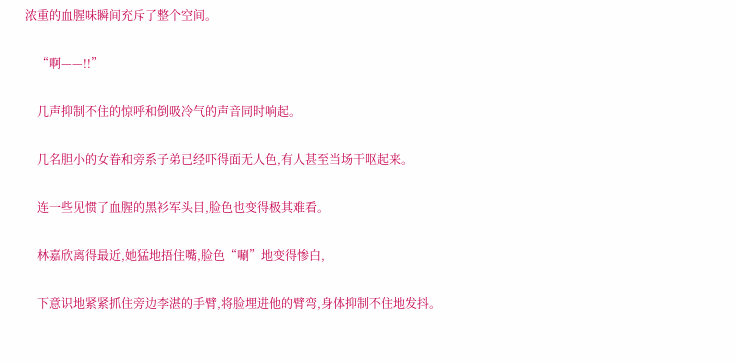浓重的血腥味瞬间充斥了整个空间。


    “啊——!!”


    几声抑制不住的惊呼和倒吸冷气的声音同时响起。


    几名胆小的女眷和旁系子弟已经吓得面无人色,有人甚至当场干呕起来。


    连一些见惯了血腥的黑衫军头目,脸色也变得极其难看。


    林嘉欣离得最近,她猛地捂住嘴,脸色“唰”地变得惨白,


    下意识地紧紧抓住旁边李湛的手臂,将脸埋进他的臂弯,身体抑制不住地发抖。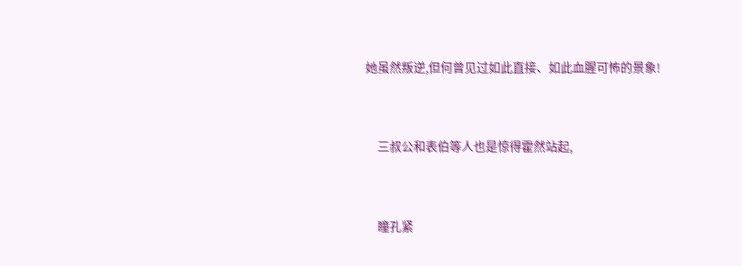她虽然叛逆,但何曾见过如此直接、如此血腥可怖的景象!


    三叔公和表伯等人也是惊得霍然站起,


    瞳孔紧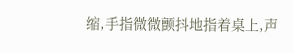缩,手指微微颤抖地指着桌上,声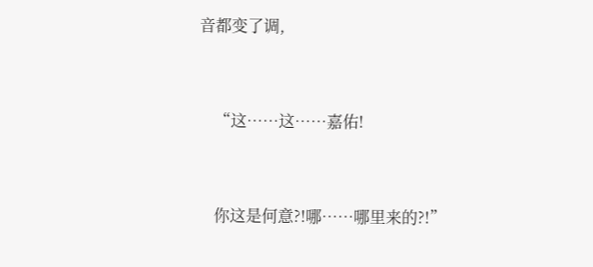音都变了调,


    “这……这……嘉佑!


    你这是何意?!哪……哪里来的?!”